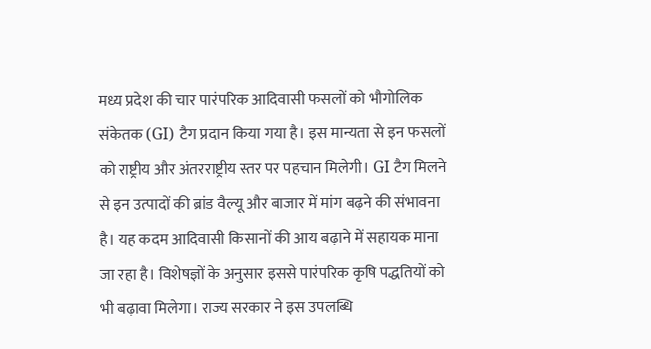मध्य प्रदेश की चार पारंपरिक आदिवासी फसलों को भौगोलिक संकेतक (GI) टैग प्रदान किया गया है। इस मान्यता से इन फसलों को राष्ट्रीय और अंतरराष्ट्रीय स्तर पर पहचान मिलेगी। GI टैग मिलने से इन उत्पादों की ब्रांड वैल्यू और बाजार में मांग बढ़ने की संभावना है। यह कदम आदिवासी किसानों की आय बढ़ाने में सहायक माना जा रहा है। विशेषज्ञों के अनुसार इससे पारंपरिक कृषि पद्धतियों को भी बढ़ावा मिलेगा। राज्य सरकार ने इस उपलब्धि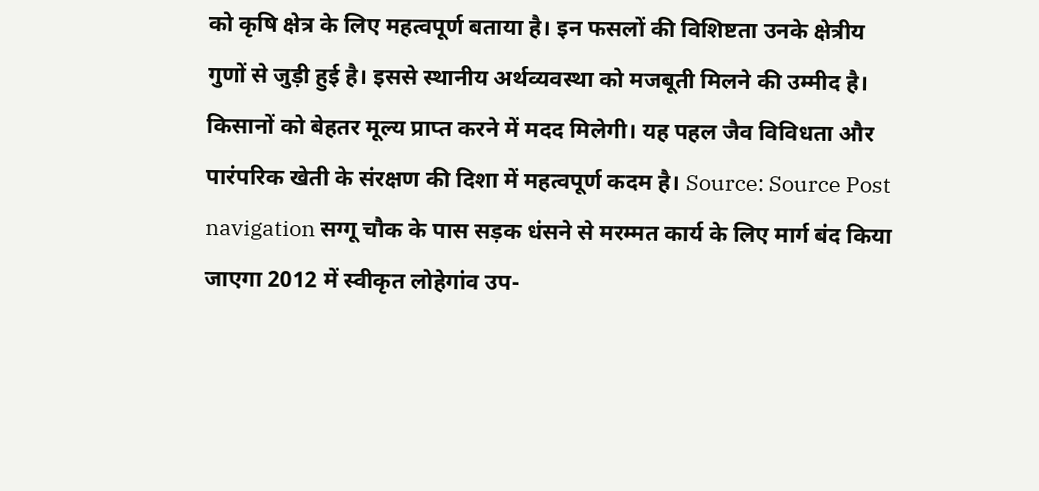को कृषि क्षेत्र के लिए महत्वपूर्ण बताया है। इन फसलों की विशिष्टता उनके क्षेत्रीय गुणों से जुड़ी हुई है। इससे स्थानीय अर्थव्यवस्था को मजबूती मिलने की उम्मीद है। किसानों को बेहतर मूल्य प्राप्त करने में मदद मिलेगी। यह पहल जैव विविधता और पारंपरिक खेती के संरक्षण की दिशा में महत्वपूर्ण कदम है। Source: Source Post navigation सग्गू चौक के पास सड़क धंसने से मरम्मत कार्य के लिए मार्ग बंद किया जाएगा 2012 में स्वीकृत लोहेगांव उप-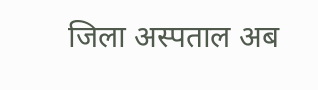जिला अस्पताल अब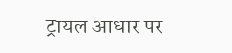ट्रायल आधार पर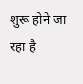शुरू होने जा रहा है